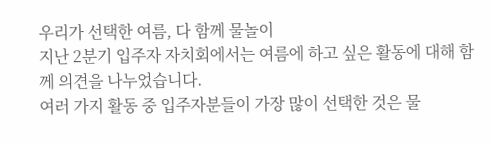우리가 선택한 여름, 다 함께 물놀이
지난 2분기 입주자 자치회에서는 여름에 하고 싶은 활동에 대해 함께 의견을 나누었습니다.
여러 가지 활동 중 입주자분들이 가장 많이 선택한 것은 물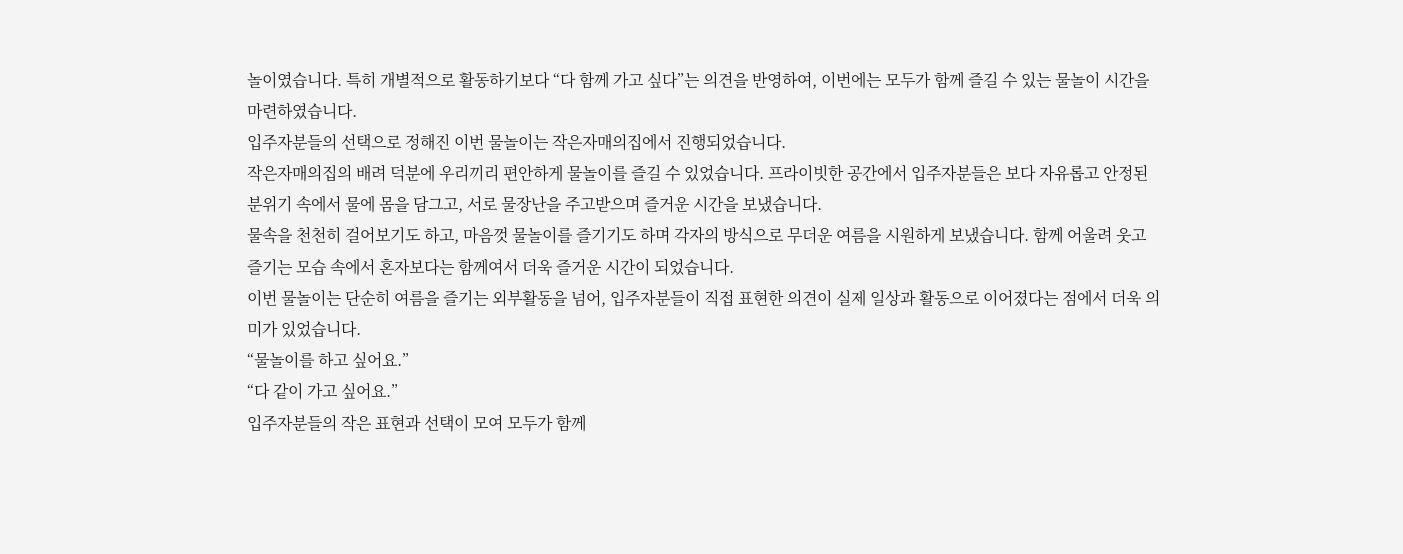놀이였습니다. 특히 개별적으로 활동하기보다 “다 함께 가고 싶다”는 의견을 반영하여, 이번에는 모두가 함께 즐길 수 있는 물놀이 시간을 마련하였습니다.
입주자분들의 선택으로 정해진 이번 물놀이는 작은자매의집에서 진행되었습니다.
작은자매의집의 배려 덕분에 우리끼리 편안하게 물놀이를 즐길 수 있었습니다. 프라이빗한 공간에서 입주자분들은 보다 자유롭고 안정된 분위기 속에서 물에 몸을 담그고, 서로 물장난을 주고받으며 즐거운 시간을 보냈습니다.
물속을 천천히 걸어보기도 하고, 마음껏 물놀이를 즐기기도 하며 각자의 방식으로 무더운 여름을 시원하게 보냈습니다. 함께 어울려 웃고 즐기는 모습 속에서 혼자보다는 함께여서 더욱 즐거운 시간이 되었습니다.
이번 물놀이는 단순히 여름을 즐기는 외부활동을 넘어, 입주자분들이 직접 표현한 의견이 실제 일상과 활동으로 이어졌다는 점에서 더욱 의미가 있었습니다.
“물놀이를 하고 싶어요.”
“다 같이 가고 싶어요.”
입주자분들의 작은 표현과 선택이 모여 모두가 함께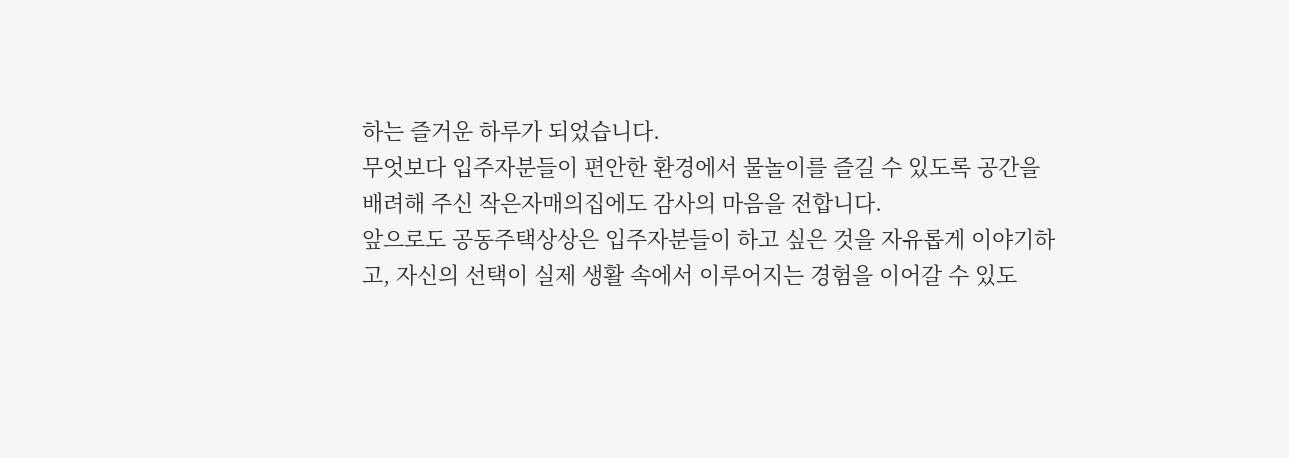하는 즐거운 하루가 되었습니다.
무엇보다 입주자분들이 편안한 환경에서 물놀이를 즐길 수 있도록 공간을 배려해 주신 작은자매의집에도 감사의 마음을 전합니다.
앞으로도 공동주택상상은 입주자분들이 하고 싶은 것을 자유롭게 이야기하고, 자신의 선택이 실제 생활 속에서 이루어지는 경험을 이어갈 수 있도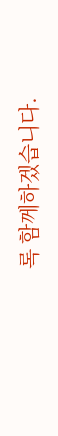록 함께하겠습니다.